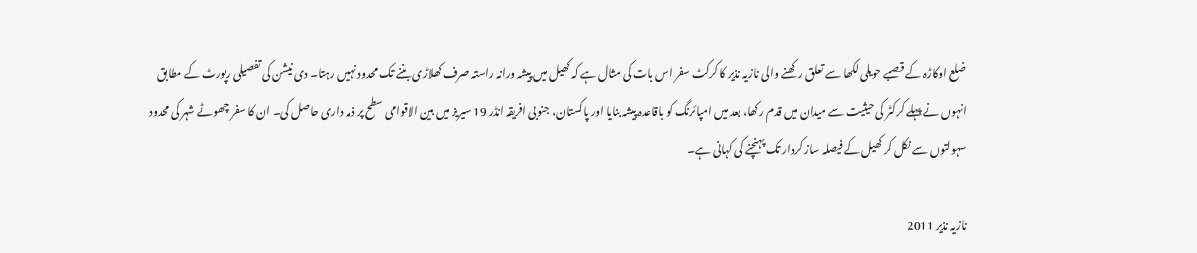ضلع اوکاڑہ کے قصبے حویلی لکھا سے تعلق رکھنے والی نازیہ نذیر کا کرکٹ سفر اس بات کی مثال ہے کہ کھیل میں پیشہ ورانہ راستہ صرف کھلاڑی بننے تک محدود نہیں رہتا۔ دی نیشن کی تفصیلی رپورٹ کے مطابق انہوں نے پہلے کرکٹر کی حیثیت سے میدان میں قدم رکھا، بعد میں امپائرنگ کو باقاعدہ پیشہ بنایا اور پاکستان، جنوبی افریقہ انڈر 19 سیریز میں بین الاقوامی سطح پر ذمہ داری حاصل کی۔ ان کا سفر چھوٹے شہر کی محدود سہولتوں سے نکل کر کھیل کے فیصلہ ساز کردار تک پہنچنے کی کہانی ہے۔

نازیہ نذیر 2011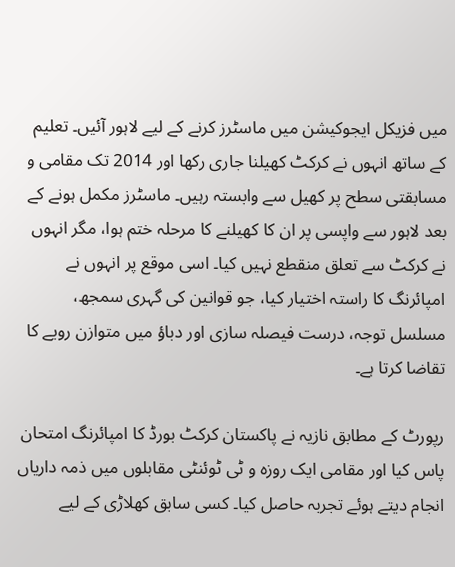میں فزیکل ایجوکیشن میں ماسٹرز کرنے کے لیے لاہور آئیں۔ تعلیم کے ساتھ انہوں نے کرکٹ کھیلنا جاری رکھا اور 2014 تک مقامی و مسابقتی سطح پر کھیل سے وابستہ رہیں۔ ماسٹرز مکمل ہونے کے بعد لاہور سے واپسی پر ان کا کھیلنے کا مرحلہ ختم ہوا، مگر انہوں نے کرکٹ سے تعلق منقطع نہیں کیا۔ اسی موقع پر انہوں نے امپائرنگ کا راستہ اختیار کیا، جو قوانین کی گہری سمجھ، مسلسل توجہ، درست فیصلہ سازی اور دباؤ میں متوازن رویے کا تقاضا کرتا ہے۔

رپورٹ کے مطابق نازیہ نے پاکستان کرکٹ بورڈ کا امپائرنگ امتحان پاس کیا اور مقامی ایک روزہ و ٹی ٹوئنٹی مقابلوں میں ذمہ داریاں انجام دیتے ہوئے تجربہ حاصل کیا۔ کسی سابق کھلاڑی کے لیے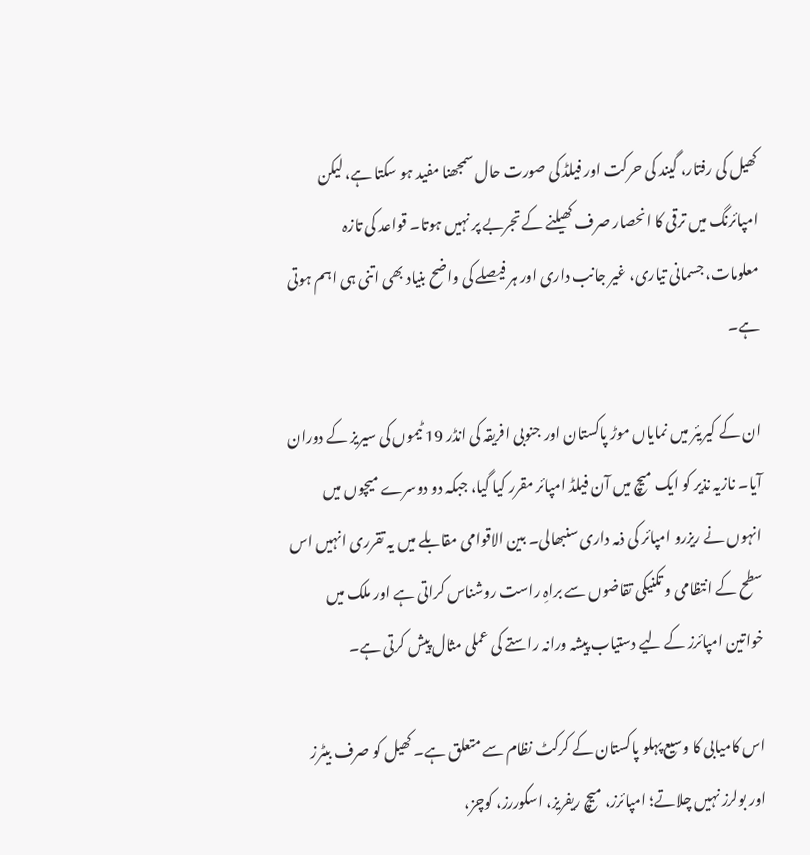کھیل کی رفتار، گیند کی حرکت اور فیلڈ کی صورت حال سمجھنا مفید ہو سکتا ہے، لیکن امپائرنگ میں ترقی کا انحصار صرف کھیلنے کے تجربے پر نہیں ہوتا۔ قواعد کی تازہ معلومات، جسمانی تیاری، غیر جانب داری اور ہر فیصلے کی واضح بنیاد بھی اتنی ہی اہم ہوتی ہے۔

ان کے کیریئر میں نمایاں موڑ پاکستان اور جنوبی افریقہ کی انڈر 19 ٹیموں کی سیریز کے دوران آیا۔ نازیہ نذیر کو ایک میچ میں آن فیلڈ امپائر مقرر کیا گیا، جبکہ دو دوسرے میچوں میں انہوں نے ریزرو امپائر کی ذمہ داری سنبھالی۔ بین الاقوامی مقابلے میں یہ تقرری انہیں اس سطح کے انتظامی و تکنیکی تقاضوں سے براہِ راست روشناس کراتی ہے اور ملک میں خواتین امپائرز کے لیے دستیاب پیشہ ورانہ راستے کی عملی مثال پیش کرتی ہے۔

اس کامیابی کا وسیع پہلو پاکستان کے کرکٹ نظام سے متعلق ہے۔ کھیل کو صرف بیٹرز اور بولرز نہیں چلاتے؛ امپائرز، میچ ریفریز، اسکوررز، کوچز،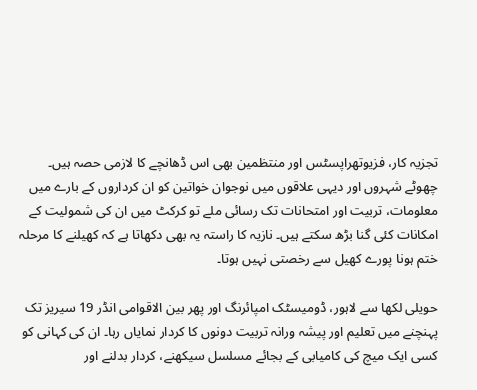تجزیہ کار، فزیوتھراپسٹس اور منتظمین بھی اس ڈھانچے کا لازمی حصہ ہیں۔ چھوٹے شہروں اور دیہی علاقوں میں نوجوان خواتین کو ان کرداروں کے بارے میں معلومات، تربیت اور امتحانات تک رسائی ملے تو کرکٹ میں ان کی شمولیت کے امکانات کئی گنا بڑھ سکتے ہیں۔ نازیہ کا راستہ یہ بھی دکھاتا ہے کہ کھیلنے کا مرحلہ ختم ہونا پورے کھیل سے رخصتی نہیں ہوتا۔

حویلی لکھا سے لاہور، ڈومیسٹک امپائرنگ اور پھر بین الاقوامی انڈر 19 سیریز تک پہنچنے میں تعلیم اور پیشہ ورانہ تربیت دونوں کا کردار نمایاں رہا۔ ان کی کہانی کو کسی ایک میچ کی کامیابی کے بجائے مسلسل سیکھنے، کردار بدلنے اور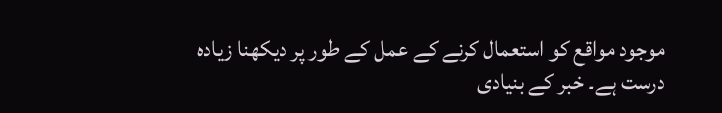موجود مواقع کو استعمال کرنے کے عمل کے طور پر دیکھنا زیادہ درست ہے۔ خبر کے بنیادی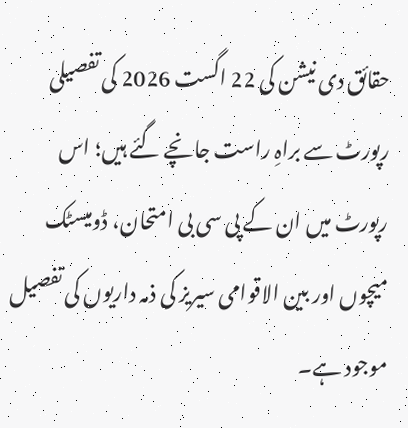حقائق دی نیشن کی 22 اگست 2026 کی تفصیلی رپورٹ سے براہِ راست جانچے گئے ہیں؛ اس رپورٹ میں ان کے پی سی بی امتحان، ڈومیسٹک میچوں اور بین الاقوامی سیریز کی ذمہ داریوں کی تفصیل موجود ہے۔